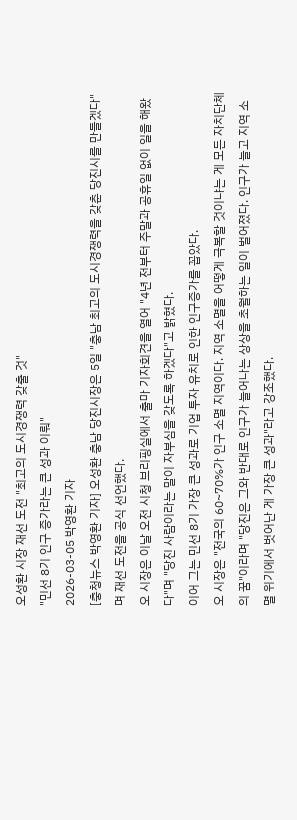오성환 시장 재선 도전 "최고의 도시경쟁력 갖출 것"
"민선 8기 인구 증가라는 큰 성과 이뤄"
2026-03-05 박영환 기자
[충청뉴스 박영환 기자] 오성환 충남 당진시장은 5일 "충남 최고의 도시경쟁력을 갖춘 당진시를 만들겠다"며 재선 도전을 공식 선언했다.
오 시장은 이날 오전 시청 브리핑실에서 출마 기자회견을 열어 "4년 전부터 주말과 공휴일 없이 일을 해왔다"며 "당진 사람이라는 말이 자부심을 갖도록 하겠다"고 밝혔다.
이어 그는 민선 8기 가장 큰 성과로 기업 투자 유치로 인한 인구증가를 꼽았다.
오 시장은 "전국의 60~70%가 인구 소멸 지역이다. 지역 소멸을 어떻게 극복할 것이냐는 게 모든 자치단체의 꿈"이라며 "당진은 그와 반대로 인구가 늘어나는 상상을 초월하는 일이 벌어졌다. 인구가 늘고 지역 소멸 위기에서 벗어난 게 가장 큰 성과"라고 강조했다.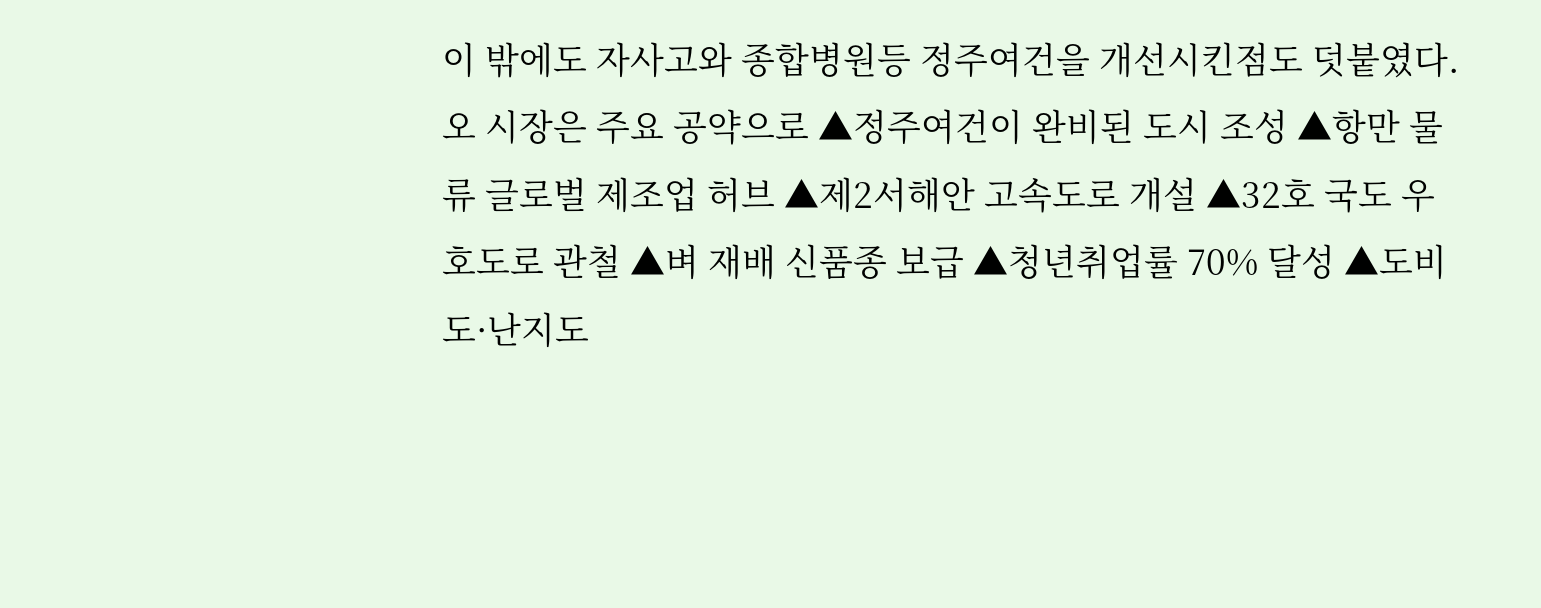이 밖에도 자사고와 종합병원등 정주여건을 개선시킨점도 덧붙였다.
오 시장은 주요 공약으로 ▲정주여건이 완비된 도시 조성 ▲항만 물류 글로벌 제조업 허브 ▲제2서해안 고속도로 개설 ▲32호 국도 우호도로 관철 ▲벼 재배 신품종 보급 ▲청년취업률 70% 달성 ▲도비도·난지도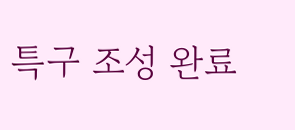특구 조성 완료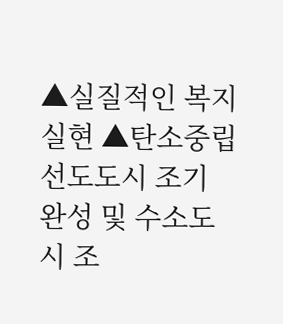▲실질적인 복지 실현 ▲탄소중립 선도도시 조기 완성 및 수소도시 조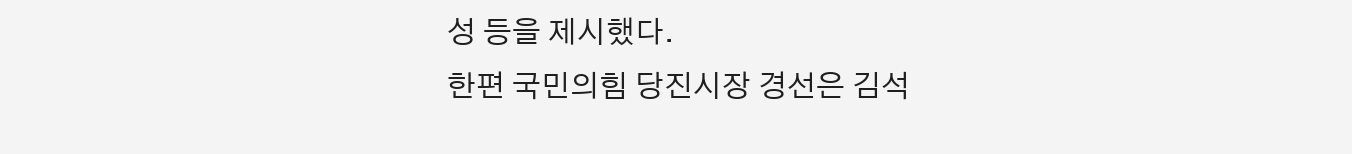성 등을 제시했다.
한편 국민의힘 당진시장 경선은 김석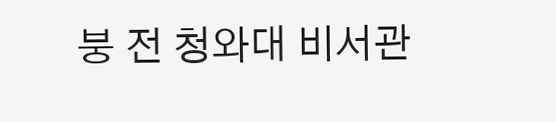붕 전 청와대 비서관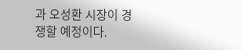과 오성환 시장이 경쟁할 예정이다.